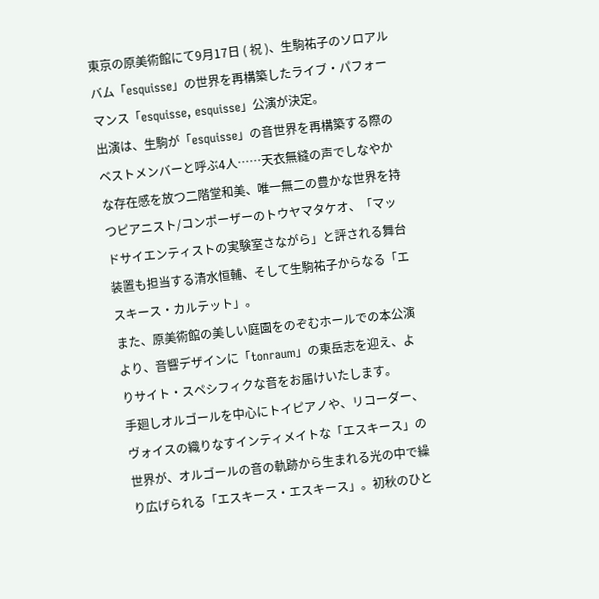東京の原美術館にて9月17日 ( 祝 )、生駒祐子のソロアルバム「esquisse」の世界を再構築したライブ・パフォーマンス「esquisse, esquisse」公演が決定。
出演は、生駒が「esquisse」の音世界を再構築する際のベストメンバーと呼ぶ4人……天衣無縫の声でしなやかな存在感を放つ二階堂和美、唯一無二の豊かな世界を持つピアニスト/コンポーザーのトウヤマタケオ、「マッドサイエンティストの実験室さながら」と評される舞台装置も担当する清水恒輔、そして生駒祐子からなる「エスキース・カルテット」。
また、原美術館の美しい庭園をのぞむホールでの本公演より、音響デザインに「tonraum」の東岳志を迎え、よりサイト・スペシフィクな音をお届けいたします。
手廻しオルゴールを中心にトイピアノや、リコーダー、ヴォイスの織りなすインティメイトな「エスキース」の世界が、オルゴールの音の軌跡から生まれる光の中で繰り広げられる「エスキース・エスキース」。初秋のひと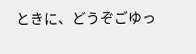ときに、どうぞごゆっ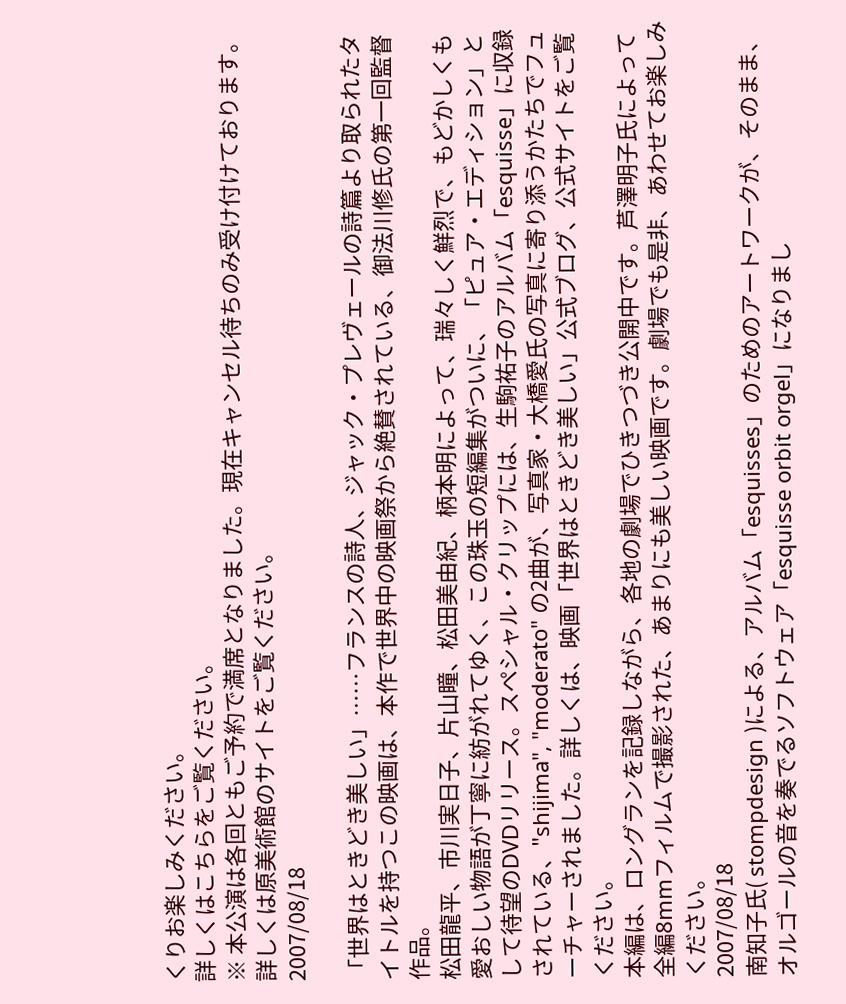くりお楽しみください。
詳しくはこちらをご覧ください。
※ 本公演は各回ともご予約で満席となりました。現在キャンセル待ちのみ受け付けております。詳しくは原美術館のサイトをご覧ください。
2007/08/18

「世界はときどき美しい」……フランスの詩人、ジャック・プレヴェールの詩篇より取られたタイトルを持つこの映画は、本作で世界中の映画祭から絶賛されている、御法川修氏の第一回監督作品。
松田龍平、市川実日子、片山瞳、松田美由紀、柄本明によって、瑞々しく鮮烈で、もどかしくも愛おしい物語が丁寧に紡がれてゆく、この珠玉の短編集がついに、「ピュア・エディション」として待望のDVDリリース。スペシャル・クリップには、生駒祐子のアルバム「esquisse」に収録されている、"shijima", "moderato" の2曲が、写真家・大橋愛氏の写真に寄り添うかたちでフューチャーされました。詳しくは、映画「世界はときどき美しい」公式ブログ、公式サイトをご覧ください。
本編は、ロングランを記録しながら、各地の劇場でひきつづき公開中です。芦澤明子氏によって全編8mmフィルムで撮影された、あまりにも美しい映画です。劇場でも是非、あわせてお楽しみください。
2007/08/18
南知子氏( stompdesign )による、アルバム「esquisses」のためのアートワークが、そのまま、オルゴールの音を奏でるソフトウェア「esquisse orbit orgel」になりまし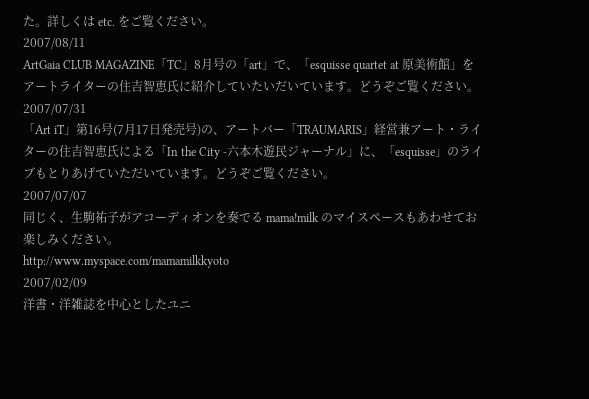た。詳しくは etc. をご覧ください。
2007/08/11
ArtGaia CLUB MAGAZINE「TC」8月号の「art」で、「esquisse quartet at 原美術館」をアートライターの住吉智恵氏に紹介していたいだいています。どうぞご覧ください。
2007/07/31
「Art iT」第16号(7月17日発売号)の、アートバー「TRAUMARIS」経営兼アート・ライターの住吉智恵氏による「In the City -六本木遊民ジャーナル」に、「esquisse」のライブもとりあげていただいています。どうぞご覧ください。
2007/07/07
同じく、生駒祐子がアコーディオンを奏でる mama!milk のマイスペースもあわせてお楽しみください。
http://www.myspace.com/mamamilkkyoto
2007/02/09
洋書・洋雑誌を中心としたユニ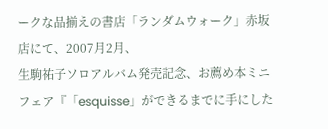ークな品揃えの書店「ランダムウォーク」赤坂店にて、2007月2月、
生駒祐子ソロアルバム発売記念、お薦め本ミニフェア『「esquisse」ができるまでに手にした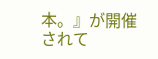本。』が開催されて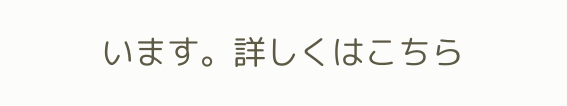います。詳しくはこちら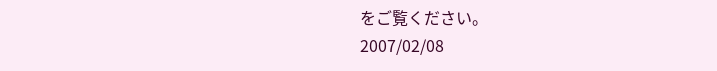をご覧ください。
2007/02/08